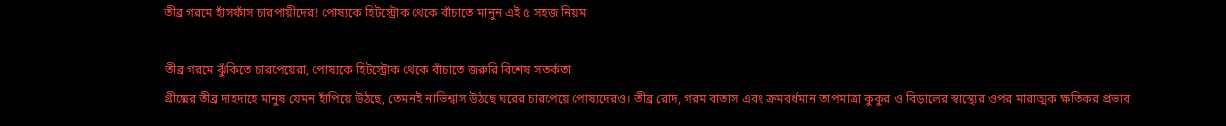তীব্র গরমে হাঁসফাঁস চারপায়ীদের! পোষ্যকে হিটস্ট্রোক থেকে বাঁচাতে মানুন এই ৫ সহজ নিয়ম

তীব্র গরমে ঝুঁকিতে চারপেয়েরা, পোষ্যকে হিটস্ট্রোক থেকে বাঁচাতে জরুরি বিশেষ সতর্কতা
গ্রীষ্মের তীব্র দাহদাহে মানুষ যেমন হাঁপিয়ে উঠছে, তেমনই নাভিশ্বাস উঠছে ঘরের চারপেয়ে পোষ্যদেরও। তীব্র রোদ, গরম বাতাস এবং ক্রমবর্ধমান তাপমাত্রা কুকুর ও বিড়ালের স্বাস্থ্যের ওপর মারাত্মক ক্ষতিকর প্রভাব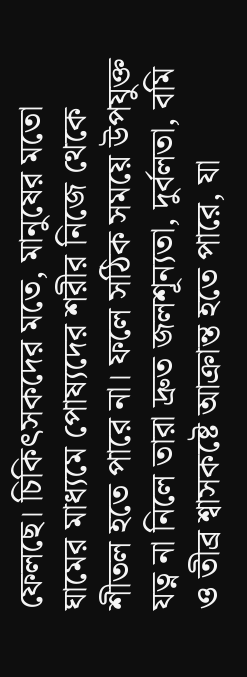ফেলছে। চিকিৎসকদের মতে, মানুষের মতো ঘামের মাধ্যমে পোষ্যদের শরীর নিজে থেকে শীতল হতে পারে না। ফলে সঠিক সময়ে উপযুক্ত যত্ন না নিলে তারা দ্রুত জলশূন্যতা, দুর্বলতা, বমি ও তীব্র শ্বাসকষ্টে আক্রান্ত হতে পারে, যা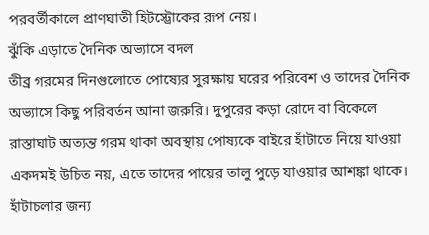পরবর্তীকালে প্রাণঘাতী হিটস্ট্রোকের রূপ নেয়।
ঝুঁকি এড়াতে দৈনিক অভ্যাসে বদল
তীব্র গরমের দিনগুলোতে পোষ্যের সুরক্ষায় ঘরের পরিবেশ ও তাদের দৈনিক অভ্যাসে কিছু পরিবর্তন আনা জরুরি। দুপুরের কড়া রোদে বা বিকেলে রাস্তাঘাট অত্যন্ত গরম থাকা অবস্থায় পোষ্যকে বাইরে হাঁটাতে নিয়ে যাওয়া একদমই উচিত নয়, এতে তাদের পায়ের তালু পুড়ে যাওয়ার আশঙ্কা থাকে। হাঁটাচলার জন্য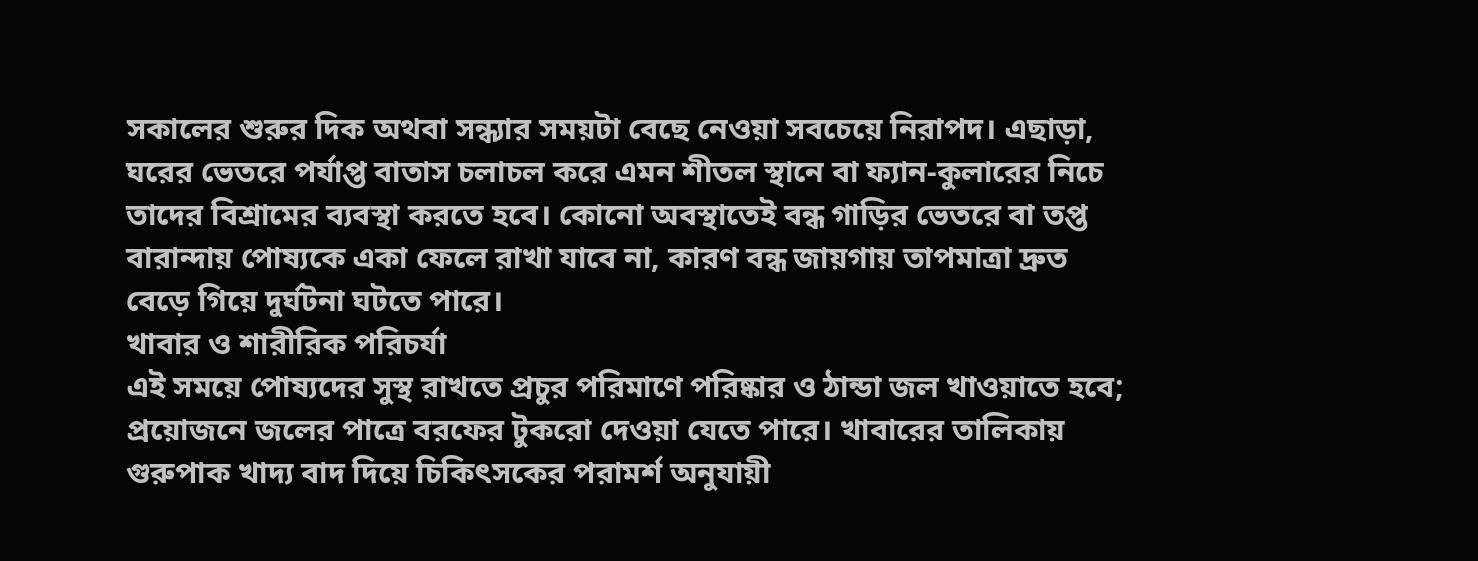সকালের শুরুর দিক অথবা সন্ধ্যার সময়টা বেছে নেওয়া সবচেয়ে নিরাপদ। এছাড়া, ঘরের ভেতরে পর্যাপ্ত বাতাস চলাচল করে এমন শীতল স্থানে বা ফ্যান-কুলারের নিচে তাদের বিশ্রামের ব্যবস্থা করতে হবে। কোনো অবস্থাতেই বন্ধ গাড়ির ভেতরে বা তপ্ত বারান্দায় পোষ্যকে একা ফেলে রাখা যাবে না, কারণ বন্ধ জায়গায় তাপমাত্রা দ্রুত বেড়ে গিয়ে দুর্ঘটনা ঘটতে পারে।
খাবার ও শারীরিক পরিচর্যা
এই সময়ে পোষ্যদের সুস্থ রাখতে প্রচুর পরিমাণে পরিষ্কার ও ঠান্ডা জল খাওয়াতে হবে; প্রয়োজনে জলের পাত্রে বরফের টুকরো দেওয়া যেতে পারে। খাবারের তালিকায় গুরুপাক খাদ্য বাদ দিয়ে চিকিৎসকের পরামর্শ অনুযায়ী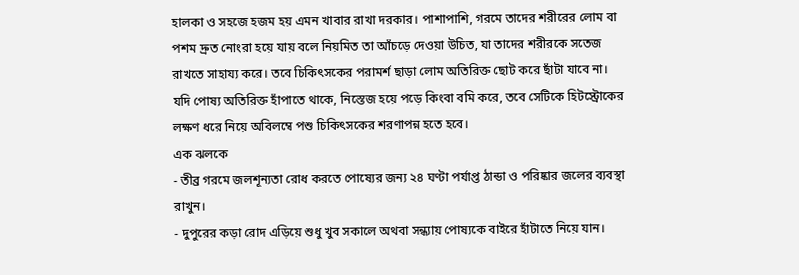হালকা ও সহজে হজম হয় এমন খাবার রাখা দরকার। পাশাপাশি, গরমে তাদের শরীরের লোম বা পশম দ্রুত নোংরা হয়ে যায় বলে নিয়মিত তা আঁচড়ে দেওয়া উচিত, যা তাদের শরীরকে সতেজ রাখতে সাহায্য করে। তবে চিকিৎসকের পরামর্শ ছাড়া লোম অতিরিক্ত ছোট করে ছাঁটা যাবে না। যদি পোষ্য অতিরিক্ত হাঁপাতে থাকে, নিস্তেজ হয়ে পড়ে কিংবা বমি করে, তবে সেটিকে হিটস্ট্রোকের লক্ষণ ধরে নিয়ে অবিলম্বে পশু চিকিৎসকের শরণাপন্ন হতে হবে।
এক ঝলকে
- তীব্র গরমে জলশূন্যতা রোধ করতে পোষ্যের জন্য ২৪ ঘণ্টা পর্যাপ্ত ঠান্ডা ও পরিষ্কার জলের ব্যবস্থা রাখুন।
- দুপুরের কড়া রোদ এড়িয়ে শুধু খুব সকালে অথবা সন্ধ্যায় পোষ্যকে বাইরে হাঁটাতে নিয়ে যান।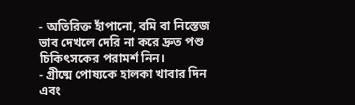- অতিরিক্ত হাঁপানো, বমি বা নিস্তেজ ভাব দেখলে দেরি না করে দ্রুত পশু চিকিৎসকের পরামর্শ নিন।
- গ্রীষ্মে পোষ্যকে হালকা খাবার দিন এবং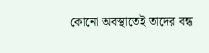কোনো অবস্থাতেই তাদের বন্ধ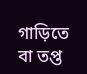গাড়িতে বা তপ্ত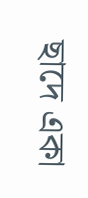ছাদে একা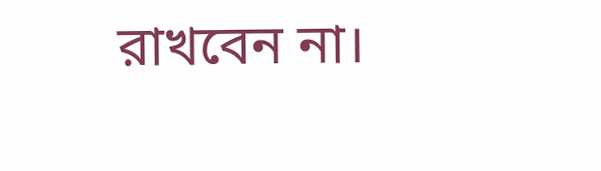রাখবেন না।